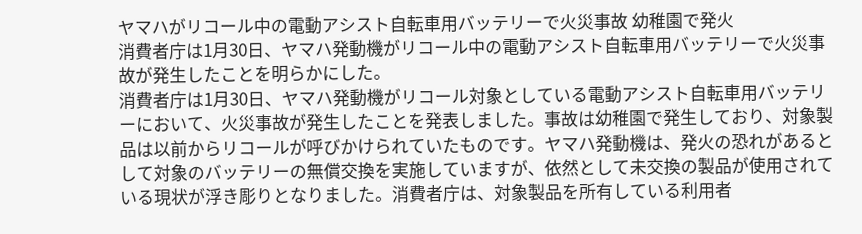ヤマハがリコール中の電動アシスト自転車用バッテリーで火災事故 幼稚園で発火
消費者庁は1月30日、ヤマハ発動機がリコール中の電動アシスト自転車用バッテリーで火災事故が発生したことを明らかにした。
消費者庁は1月30日、ヤマハ発動機がリコール対象としている電動アシスト自転車用バッテリーにおいて、火災事故が発生したことを発表しました。事故は幼稚園で発生しており、対象製品は以前からリコールが呼びかけられていたものです。ヤマハ発動機は、発火の恐れがあるとして対象のバッテリーの無償交換を実施していますが、依然として未交換の製品が使用されている現状が浮き彫りとなりました。消費者庁は、対象製品を所有している利用者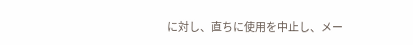に対し、直ちに使用を中止し、メー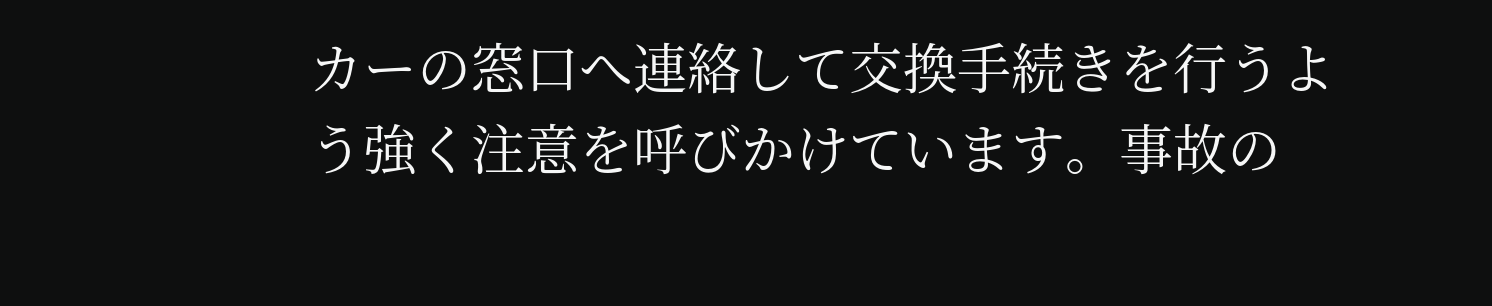カーの窓口へ連絡して交換手続きを行うよう強く注意を呼びかけています。事故の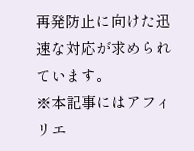再発防止に向けた迅速な対応が求められています。
※本記事にはアフィリエ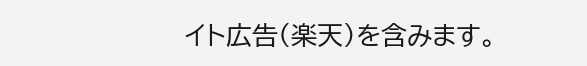イト広告(楽天)を含みます。